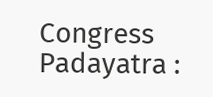Congress Padayatra :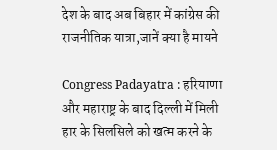देश के बाद अब बिहार में कांग्रेस की राजनीतिक यात्रा,जानें क्या है मायने

Congress Padayatra : हरियाणा और महाराष्ट्र के बाद दिल्ली में मिली हार के सिलसिले को खत्म करने के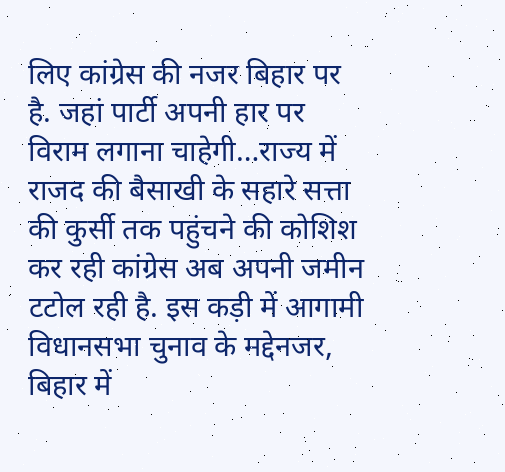लिए कांग्रेस की नजर बिहार पर है. जहां पार्टी अपनी हार पर विराम लगाना चाहेगी…राज्य में राजद की बैसाखी के सहारे सत्ता की कुर्सी तक पहुंचने की कोशिश कर रही कांग्रेस अब अपनी जमीन टटोल रही है. इस कड़ी में आगामी विधानसभा चुनाव के मद्देनजर, बिहार में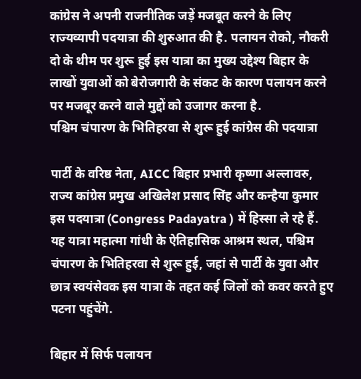कांग्रेस ने अपनी राजनीतिक जड़ें मजबूत करने के लिए राज्यव्यापी पदयात्रा की शुरुआत की है. पलायन रोको, नौकरी दो के थीम पर शुरू हुई इस यात्रा का मुख्य उद्देश्य बिहार के लाखों युवाओं को बेरोजगारी के संकट के कारण पलायन करने पर मजबूर करने वाले मुद्दों को उजागर करना है.
पश्चिम चंपारण के भितिहरवा से शुरू हुई कांग्रेस की पदयात्रा

पार्टी के वरिष्ठ नेता, AICC बिहार प्रभारी कृष्णा अल्लावरु, राज्य कांग्रेस प्रमुख अखिलेश प्रसाद सिंह और कन्हैया कुमार इस पदयात्रा (Congress Padayatra ) में हिस्सा ले रहे हैं. यह यात्रा महात्मा गांधी के ऐतिहासिक आश्रम स्थल, पश्चिम चंपारण के भितिहरवा से शुरू हुई, जहां से पार्टी के युवा और छात्र स्वयंसेवक इस यात्रा के तहत कई जिलों को कवर करते हुए पटना पहुंचेंगे.

बिहार में सिर्फ पलायन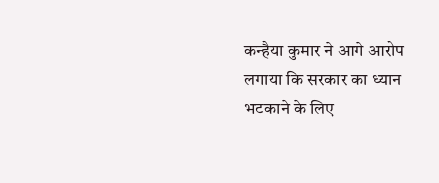कन्हैया कुमार ने आगे आरोप लगाया कि सरकार का ध्यान भटकाने के लिए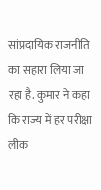सांप्रदायिक राजनीति का सहारा लिया जा रहा है. कुमार ने कहा कि राज्य में हर परीक्षा लीक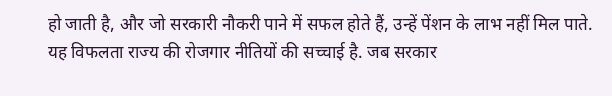हो जाती है, और जो सरकारी नौकरी पाने में सफल होते हैं, उन्हें पेंशन के लाभ नहीं मिल पाते. यह विफलता राज्य की रोजगार नीतियों की सच्चाई है. जब सरकार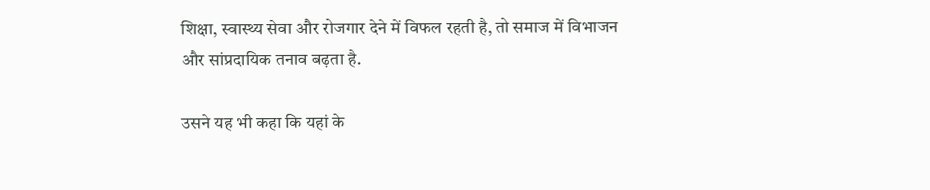शिक्षा, स्वास्थ्य सेवा और रोजगार देने में विफल रहती है, तो समाज में विभाजन और सांप्रदायिक तनाव बढ़ता है.

उसने यह भी कहा कि यहां के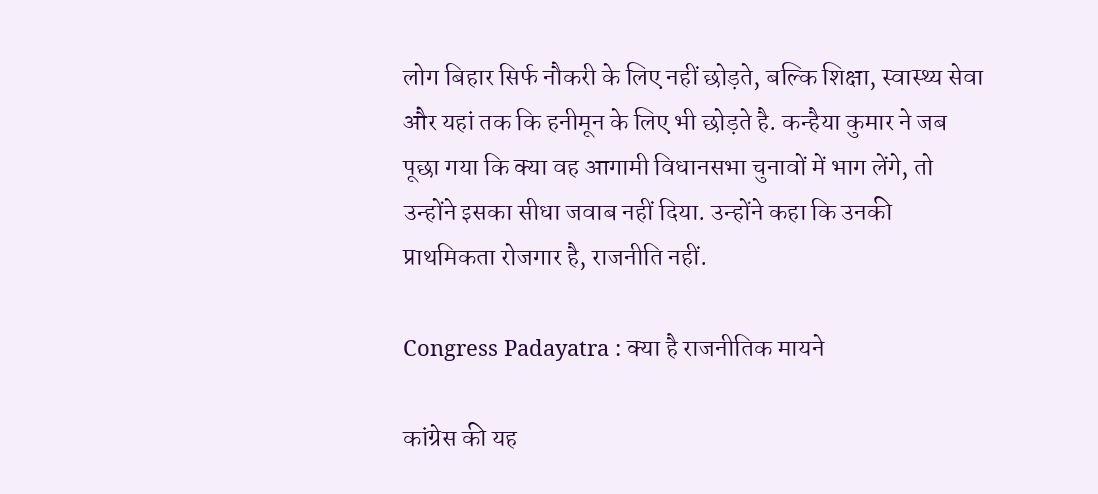लोग बिहार सिर्फ नौकरी के लिए नहीं छोड़ते, बल्कि शिक्षा, स्वास्थ्य सेवा और यहां तक कि हनीमून के लिए भी छोड़ते है. कन्हैया कुमार ने जब पूछा गया कि क्या वह आगामी विधानसभा चुनावों में भाग लेंगे, तो उन्होंने इसका सीधा जवाब नहीं दिया. उन्होंने कहा कि उनकी प्राथमिकता रोजगार है, राजनीति नहीं.

Congress Padayatra : क्या है राजनीतिक मायने

कांग्रेस की यह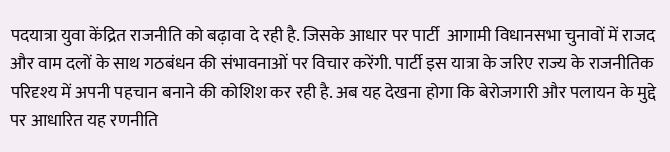पदयात्रा युवा केंद्रित राजनीति को बढ़ावा दे रही है. जिसके आधार पर पार्टी  आगामी विधानसभा चुनावों में राजद और वाम दलों के साथ गठबंधन की संभावनाओं पर विचार करेंगी. पार्टी इस यात्रा के जरिए राज्य के राजनीतिक परिदृश्य में अपनी पहचान बनाने की कोशिश कर रही है. अब यह देखना होगा कि बेरोजगारी और पलायन के मुद्दे पर आधारित यह रणनीति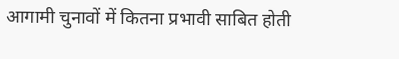आगामी चुनावों में कितना प्रभावी साबित होती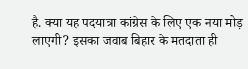है. क्या यह पदयात्रा कांग्रेस के लिए एक नया मोड़ लाएगी? इसका जवाब बिहार के मतदाता ही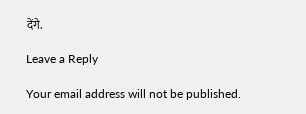देंगे.

Leave a Reply

Your email address will not be published.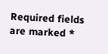Required fields are marked *